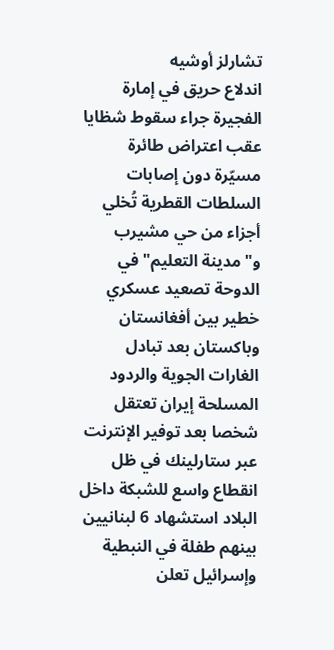تشارلز أوشيه
اندلاع حريق في إمارة الفجيرة جراء سقوط شظايا عقب اعتراض طائرة مسيّرة دون إصابات السلطات القطرية تُخلي أجزاء من حي مشيرب و"مدينة التعليم" في الدوحة تصعيد عسكري خطير بين أفغانستان وباكستان بعد تبادل الغارات الجوية والردود المسلحة إيران تعتقل شخصا بعد توفير الإنترنت عبر ستارلينك في ظل انقطاع واسع للشبكة داخل البلاد استشهاد 6 لبنانيين بينهم طفلة في النبطية وإسرائيل تعلن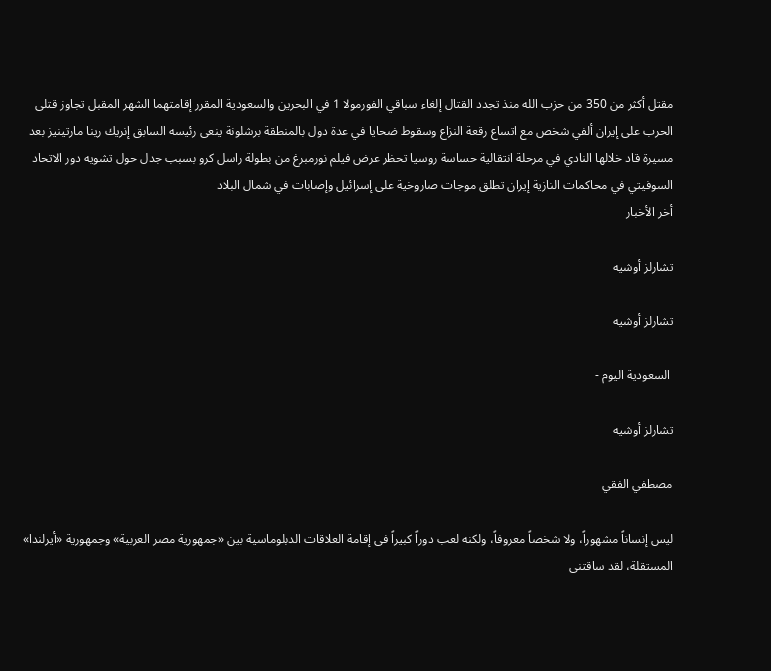مقتل أكثر من 350 من حزب الله منذ تجدد القتال إلغاء سباقي الفورمولا 1 في البحرين والسعودية المقرر إقامتهما الشهر المقبل تجاوز قتلى الحرب على إيران ألفي شخص مع اتساع رقعة النزاع وسقوط ضحايا في عدة دول بالمنطقة برشلونة ينعى رئيسه السابق إنريك رينا مارتينيز بعد مسيرة قاد خلالها النادي في مرحلة انتقالية حساسة روسيا تحظر عرض فيلم نورمبرغ من بطولة راسل كرو بسبب جدل حول تشويه دور الاتحاد السوفيتي في محاكمات النازية إيران تطلق موجات صاروخية على إسرائيل وإصابات في شمال البلاد
أخر الأخبار

تشارلز أوشيه

تشارلز أوشيه

 السعودية اليوم -

تشارلز أوشيه

مصطفي الفقي

ليس إنساناً مشهوراً، ولا شخصاً معروفاً، ولكنه لعب دوراً كبيراً فى إقامة العلاقات الدبلوماسية بين «جمهورية مصر العربية» وجمهورية «أيرلندا» المستقلة، لقد ساقتنى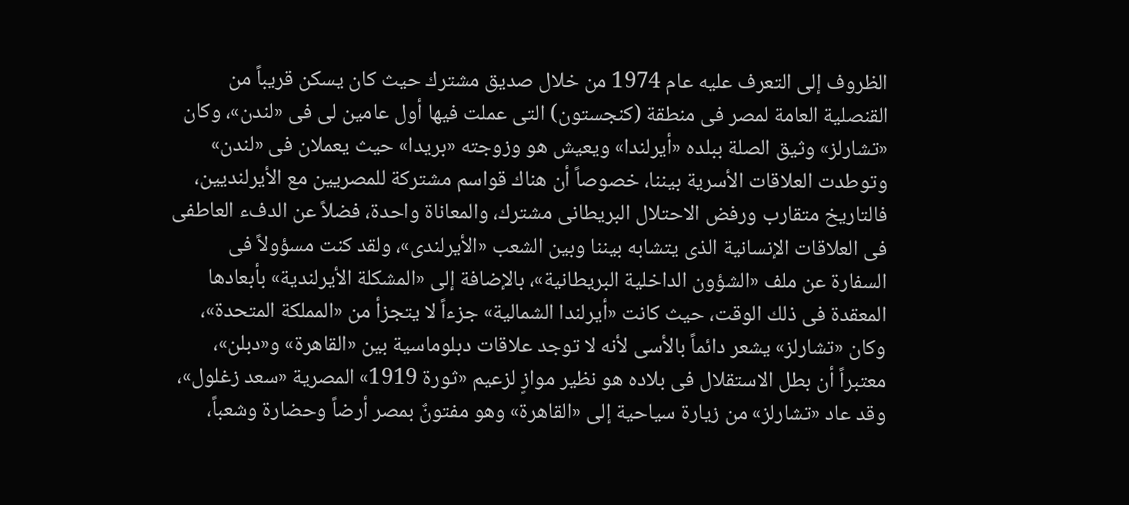الظروف إلى التعرف عليه عام 1974 من خلال صديق مشترك حيث كان يسكن قريباً من القنصلية العامة لمصر فى منطقة (كنجستون) التى عملت فيها أول عامين لى فى «لندن»، وكان «تشارلز» وثيق الصلة ببلده «أيرلندا» ويعيش هو وزوجته «بريدا» حيث يعملان فى «لندن» وتوطدت العلاقات الأسرية بيننا، خصوصاً أن هناك قواسم مشتركة للمصريين مع الأيرلنديين، فالتاريخ متقارب ورفض الاحتلال البريطانى مشترك، والمعاناة واحدة، فضلاً عن الدفء العاطفى فى العلاقات الإنسانية الذى يتشابه بيننا وبين الشعب «الأيرلندى»، ولقد كنت مسؤولاً فى السفارة عن ملف «الشؤون الداخلية البريطانية»، بالإضافة إلى «المشكلة الأيرلندية» بأبعادها المعقدة فى ذلك الوقت، حيث كانت «أيرلندا الشمالية» جزءاً لا يتجزأ من «المملكة المتحدة»، وكان «تشارلز» يشعر دائماً بالأسى لأنه لا توجد علاقات دبلوماسية بين «القاهرة» و«دبلن»، معتبراً أن بطل الاستقلال فى بلاده هو نظير موازٍ لزعيم «ثورة 1919» المصرية «سعد زغلول»، وقد عاد «تشارلز» من زيارة سياحية إلى «القاهرة» وهو مفتونٌ بمصر أرضاً وحضارة وشعباً،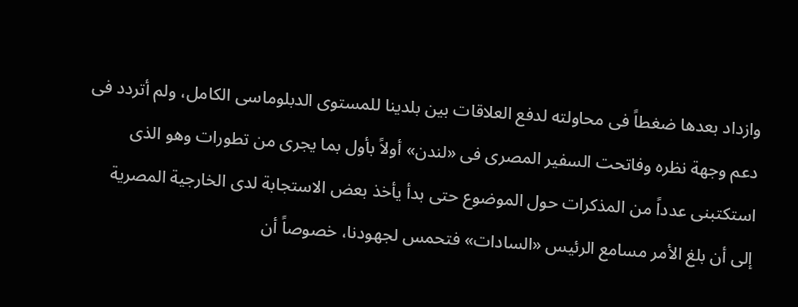وازداد بعدها ضغطاً فى محاولته لدفع العلاقات بين بلدينا للمستوى الدبلوماسى الكامل، ولم أتردد فى دعم وجهة نظره وفاتحت السفير المصرى فى «لندن» أولاً بأول بما يجرى من تطورات وهو الذى استكتبنى عدداً من المذكرات حول الموضوع حتى بدأ يأخذ بعض الاستجابة لدى الخارجية المصرية إلى أن بلغ الأمر مسامع الرئيس «السادات» فتحمس لجهودنا، خصوصاً أن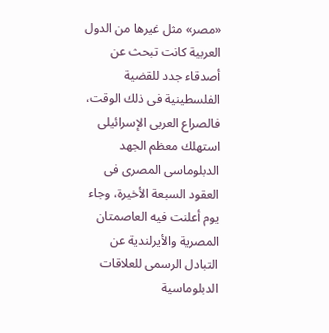«مصر» مثل غيرها من الدول العربية كانت تبحث عن أصدقاء جدد للقضية الفلسطينية فى ذلك الوقت، فالصراع العربى الإسرائيلى استهلك معظم الجهد الدبلوماسى المصرى فى العقود السبعة الأخيرة، وجاء يوم أعلنت فيه العاصمتان المصرية والأيرلندية عن التبادل الرسمى للعلاقات الدبلوماسية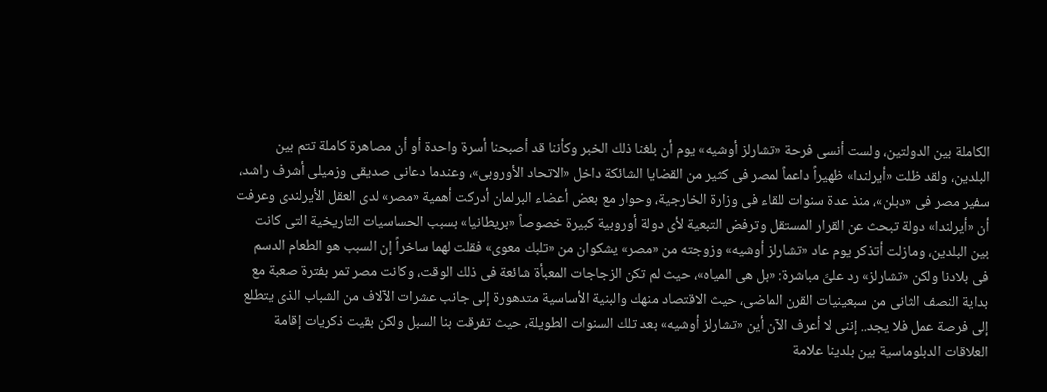الكاملة بين الدولتين، ولست أنسى فرحة «تشارلز أوشيه» يوم أن بلغنا ذلك الخبر وكأننا قد أصبحنا أسرة واحدة أو أن مصاهرة كاملة تتم بين البلدين، ولقد ظلت «أيرلندا» ظهيراً داعماً لمصر فى كثير من القضايا الشائكة داخل «الاتحاد الأوروبى»، وعندما دعانى صديقى وزميلى أشرف راشد، سفير مصر فى «دبلن»، منذ عدة سنوات للقاء فى وزارة الخارجية، وحوار مع بعض أعضاء البرلمان أدركت أهمية «مصر» لدى العقل الأيرلندى وعرفت أن «أيرلندا» دولة تبحث عن القرار المستقل وترفض التبعية لأى دولة أوروبية كبيرة خصوصاً «بريطانيا» بسبب الحساسيات التاريخية التى كانت بين البلدين، ومازلت أتذكر يوم عاد «تشارلز أوشيه» وزوجته من «مصر» يشكوان من «تلبك معوى» فقلت لهما ساخراً إن السبب هو الطعام الدسم فى بلادنا ولكن «تشارلز» رد علىَّ مباشرة: «بل هى المياه»، حيث لم تكن الزجاجات المعبأة شائعة فى ذلك الوقت، وكانت مصر تمر بفترة صعبة مع بداية النصف الثانى من سبعينيات القرن الماضى، حيث الاقتصاد منهك والبنية الأساسية متدهورة إلى جانب عشرات الآلاف من الشباب الذى يتطلع إلى فرصة عمل فلا يجد.. إننى لا أعرف الآن أين «تشارلز أوشيه» بعد تلك السنوات الطويلة، حيث تفرقت بنا السبل ولكن بقيت ذكريات إقامة العلاقات الدبلوماسية بين بلدينا علامة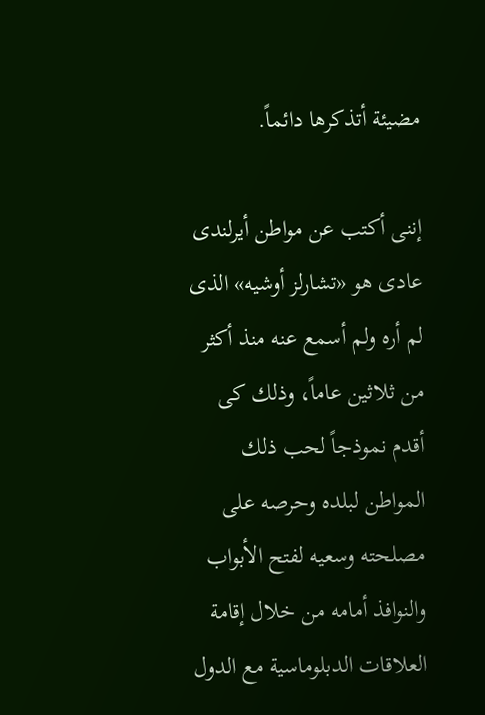مضيئة أتذكرها دائماً.

إننى أكتب عن مواطن أيرلندى عادى هو «تشارلز أوشيه» الذى لم أره ولم أسمع عنه منذ أكثر من ثلاثين عاماً، وذلك كى أقدم نموذجاً لحب ذلك المواطن لبلده وحرصه على مصلحته وسعيه لفتح الأبواب والنوافذ أمامه من خلال إقامة العلاقات الدبلوماسية مع الدول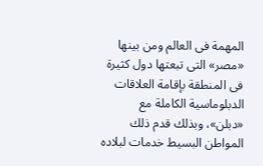المهمة فى العالم ومن بينها «مصر» التى تبعتها دول كثيرة فى المنطقة بإقامة العلاقات الدبلوماسية الكاملة مع «دبلن»، وبذلك قدم ذلك المواطن البسيط خدمات لبلاده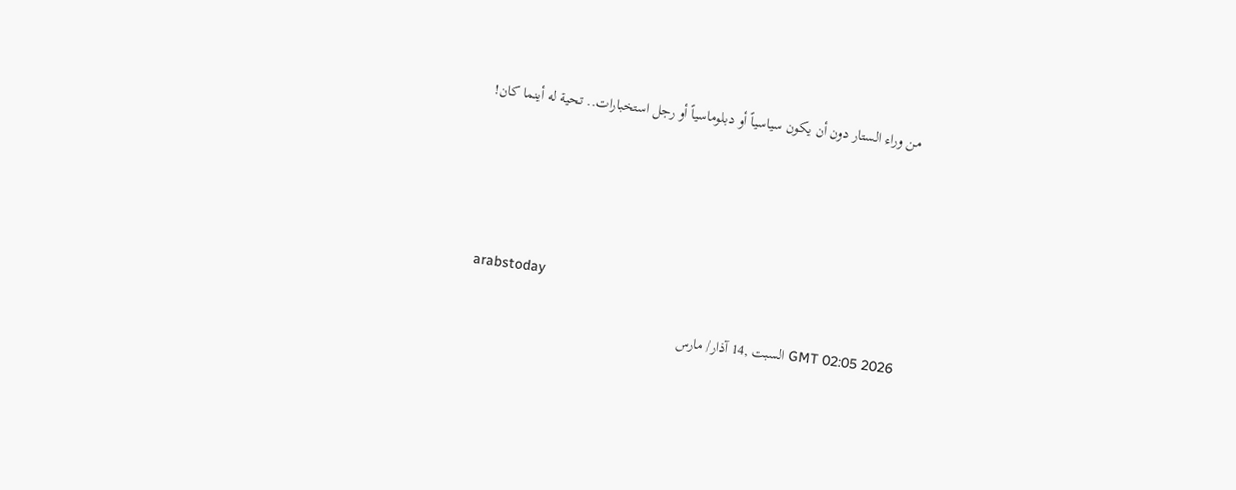من وراء الستار دون أن يكون سياسياً أو دبلوماسياً أو رجل استخبارات.. تحية له أينما كان!





arabstoday

GMT 02:05 2026 السبت ,14 آذار/ مارس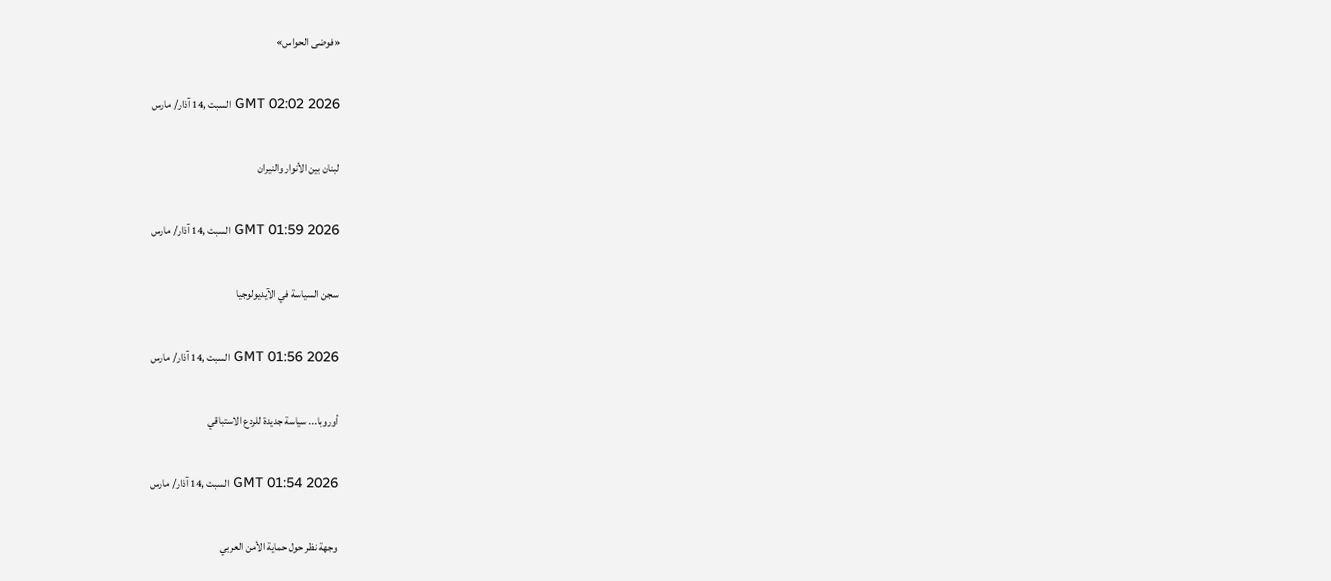«فوضى الحواس»

GMT 02:02 2026 السبت ,14 آذار/ مارس

لبنان بين الأنوار والنيران

GMT 01:59 2026 السبت ,14 آذار/ مارس

سجن السياسة في الآيديولوجيا

GMT 01:56 2026 السبت ,14 آذار/ مارس

أوروبا... سياسة جديدة للردع الاستباقي

GMT 01:54 2026 السبت ,14 آذار/ مارس

وجهة نظر حول حماية الأمن العربي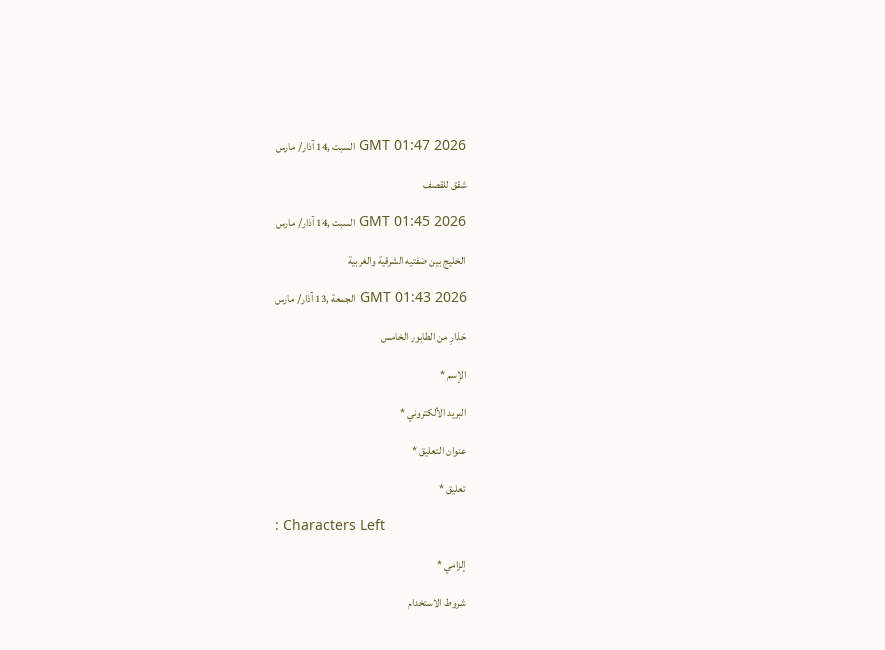GMT 01:47 2026 السبت ,14 آذار/ مارس

شقق للقصف

GMT 01:45 2026 السبت ,14 آذار/ مارس

الخليج بين ضفتيه الشرقية والغربية

GMT 01:43 2026 الجمعة ,13 آذار/ مارس

حَذارِ من الطابور الخامس

الإسم *

البريد الألكتروني *

عنوان التعليق *

تعليق *

: Characters Left

إلزامي *

شروط الاستخدام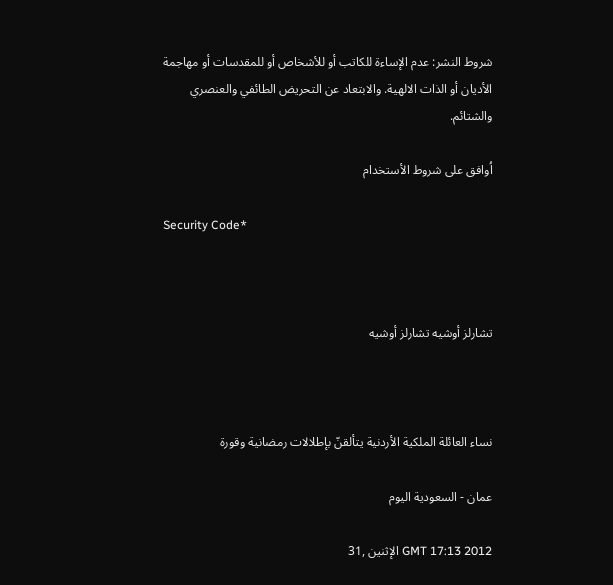شروط النشر: عدم الإساءة للكاتب أو للأشخاص أو للمقدسات أو مهاجمة الأديان أو الذات الالهية. والابتعاد عن التحريض الطائفي والعنصري والشتائم.

اُوافق على شروط الأستخدام

Security Code*



تشارلز أوشيه تشارلز أوشيه



نساء العائلة الملكية الأردنية يتألقنّ بإطلالات رمضانية وقورة

عمان - السعودية اليوم

GMT 17:13 2012 الإثنين ,31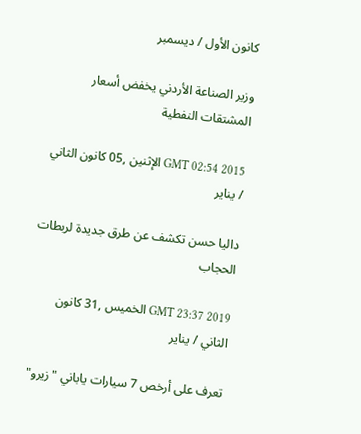كانون الأول / ديسمبر

وزير الصناعة الأردني يخفض أسعار المشتقات النفطية

GMT 02:54 2015 الإثنين ,05 كانون الثاني / يناير

داليا حسن تكشف عن طرق جديدة لربطات الحجاب

GMT 23:37 2019 الخميس ,31 كانون الثاني / يناير

تعرف على أرخص 7 سيارات ياباني "زيرو"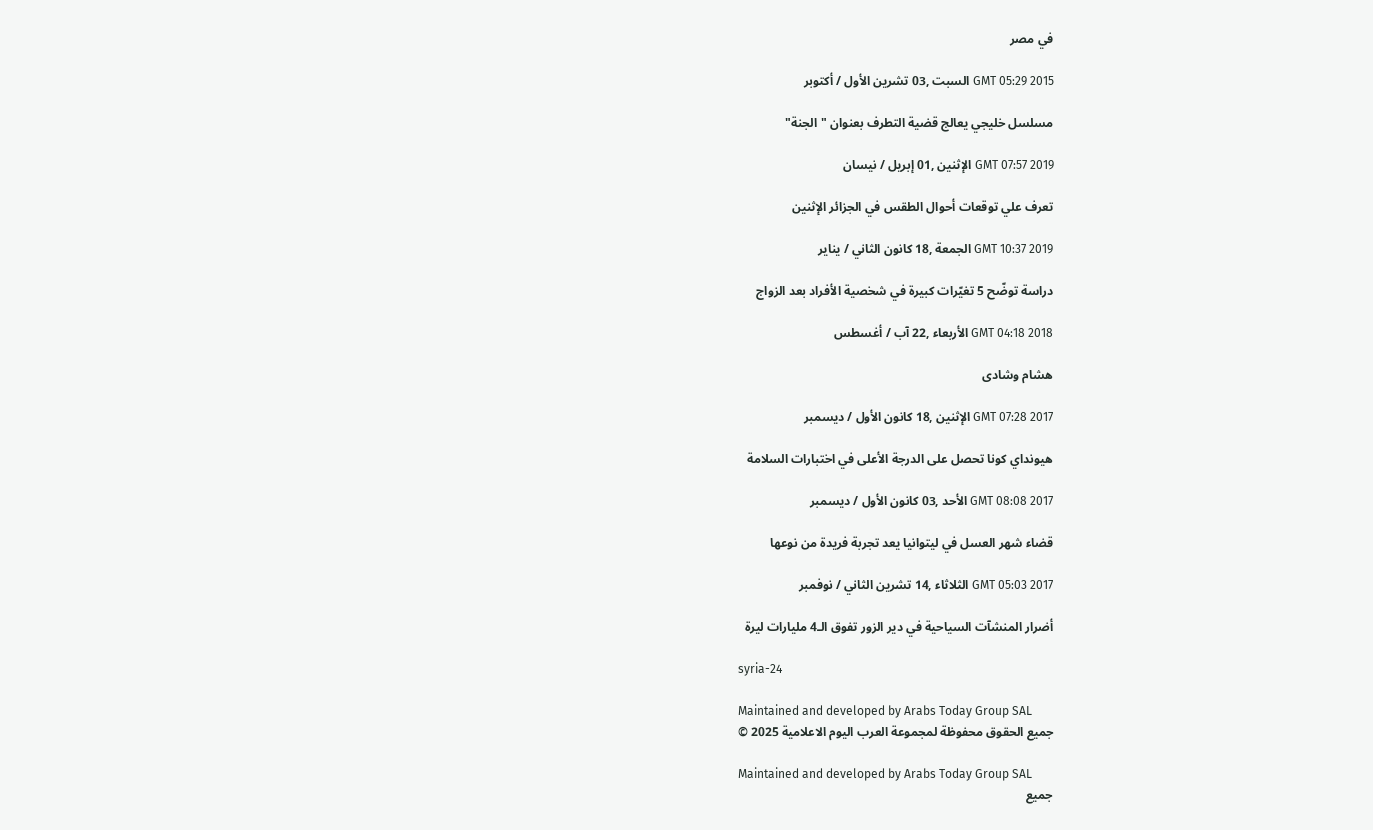في مصر

GMT 05:29 2015 السبت ,03 تشرين الأول / أكتوبر

مسلسل خليجي يعالج قضية التطرف بعنوان "الجنة"

GMT 07:57 2019 الإثنين ,01 إبريل / نيسان

تعرف علي توقعات أحوال الطقس في الجزائر الإثنين

GMT 10:37 2019 الجمعة ,18 كانون الثاني / يناير

دراسة توضّح 5 تغيّرات كبيرة في شخصية الأفراد بعد الزواج

GMT 04:18 2018 الأربعاء ,22 آب / أغسطس

هشام وشادى

GMT 07:28 2017 الإثنين ,18 كانون الأول / ديسمبر

هيونداي كونا تحصل على الدرجة الأعلى في اختبارات السلامة

GMT 08:08 2017 الأحد ,03 كانون الأول / ديسمبر

قضاء شهر العسل في ليتوانيا يعد تجربة فريدة من نوعها

GMT 05:03 2017 الثلاثاء ,14 تشرين الثاني / نوفمبر

أضرار المنشآت السياحية في دير الزور تفوق الـ4 مليارات ليرة

syria-24

Maintained and developed by Arabs Today Group SAL
جميع الحقوق محفوظة لمجموعة العرب اليوم الاعلامية 2025 ©

Maintained and developed by Arabs Today Group SAL
جميع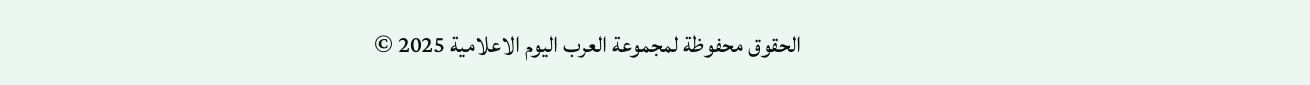الحقوق محفوظة لمجموعة العرب اليوم الاعلامية 2025 ©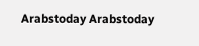Arabstoday Arabstoday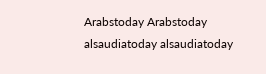Arabstoday Arabstoday
alsaudiatoday alsaudiatoday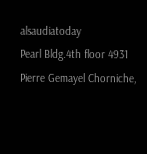alsaudiatoday
Pearl Bldg.4th floor 4931 Pierre Gemayel Chorniche,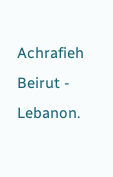Achrafieh Beirut - Lebanon.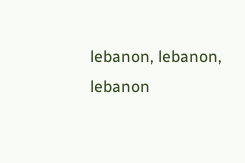lebanon, lebanon, lebanon